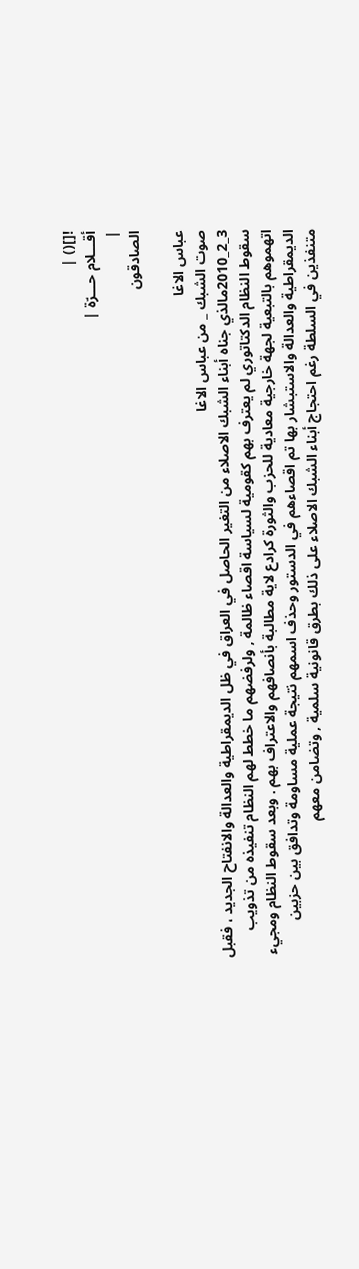![]() |
أقـــلام حـــرّة |
|
الصادقون

عباس الاغا
صوت الشبك _ من عباس الاغا
3_2_2010مالذي جناه أبناء الشبك الاصلاء من التغير الحاصل في العراق في ظل الديمقراطية والعدالة والانفتاح الجديد ، فقبل سقوط النظام الدكتاتوري لم يعترف بهم كقومية لسياسة اقصاء ظالمة , ولرفضهم ما خطط لهم النظام تنفيذه من تذويب اتهموهم بالتبعية لجهة خارجية معادية للحزب والثورة كرادع لاية مطالبة بأنصافهم والاعتراف بهم . وبعد سقوط النظام ومجيء الديمقراطية والعدالة والاستبشار بها تم اقصاءهم في الدستور وحذف اسمهم نتيجة عملية مساومة وتدافق بين حزبين متنفذين في السلطة رغم احتجاج أبناء الشبك الاصلاء على ذلك بطرق قانونية سلمية , وتضامن معهم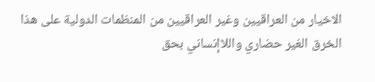الاخيار من العراقيين وغير العراقيين من المنظمات الدولية على هذا الخرق الغير حضاري واللاإنساني بحق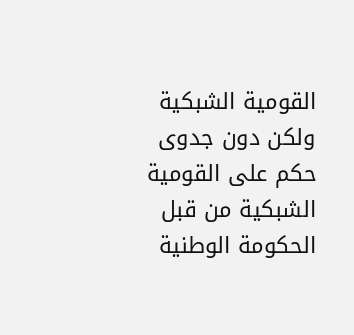القومية الشبكية ولكن دون جدوى حكم على القومية الشبكية من قبل الحكومة الوطنية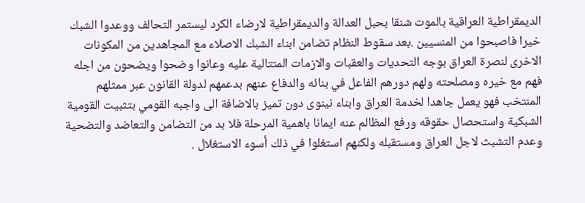الديمقراطية العراقية بالموت شنقا بحبل العدالة والديمقراطية لارضاء الكرد ليستمر التحالف ووعدوا الشبك خيرا فاصبحوا من المنسيين .بعد سقوط النظام تضامن ابناء الشبك الاصلاء مع المجاهدين من المكونات الاخرى لنصرة العراق بوجه التحديات والعقبات والازمات المتتالية عليه وعانوا وضحوا ويضحون من اجله فهم مع خيره ومصلحته ولهم دورهم الفاعل في بنائه والدفاع عنهم بدعمهم لدولة القانون عبر ممثلهم المنتخب فهو يعمل جاهدا لخدمة العراق وابناء نينوى دون تميز بالاضافة الى واجبه القومي بتثبيت القومية الشبكية واستحصال حقوقه ورفع المظالم عنه ايمانا باهمية المرحلة فلا بد من التضامن والتعاضد والتضحية وعدم التشبث لاجل العراق ومستقبله ولكنهم استغلوا في ذلك أسوء الاستغلال .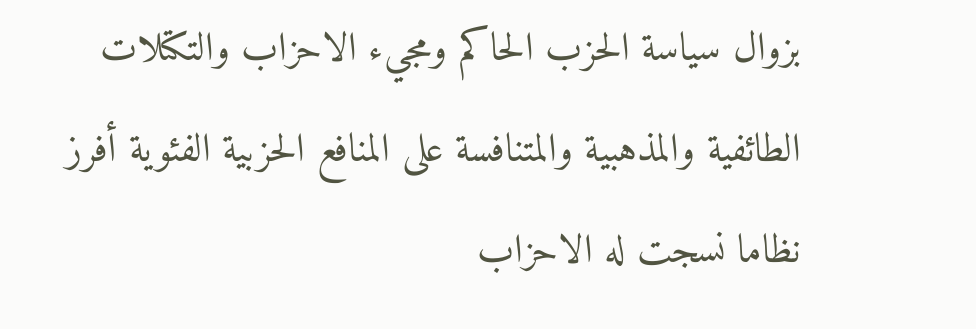بزوال سياسة الحزب الحاكم ومجيء الاحزاب والتكتلات الطائفية والمذهبية والمتنافسة على المنافع الحزبية الفئوية أفرز نظاما نسجت له الاحزاب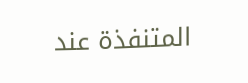المتنفذة عند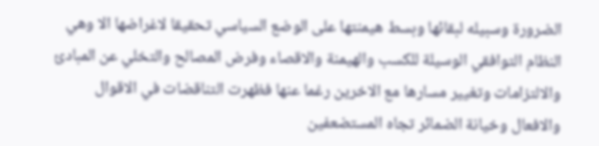الضرورة وسبيله لبقائها وبسط هيمنتها على الوضع السياسي تحقيقا لاغراضها الا وهي النظام التوافقي الوسيلة للكسب والهيمنة والاقصاء وفرض المصالح والتخلي عن المبادئ والالتزامات وتغيير مسارها مع الاخرين رغما عنها فظهرت التناقضات في الاقوال والافعال وخيانة الضمائر تجاه المستضعفين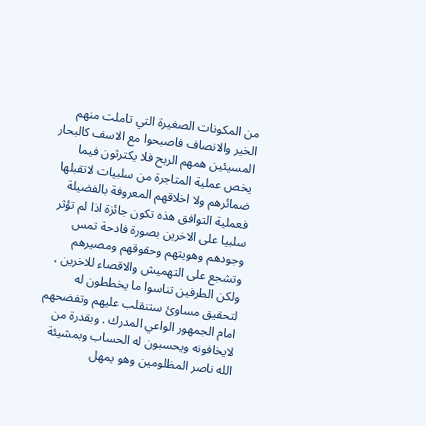من المكونات الصغيرة التي تاملت منهم الخير والانصاف فاصبحوا مع الاسف كالبحار المسيئين همهم الربح فلا يكترثون فيما يخص عملية المتاجرة من سلبيات لاتقبلها ضمائرهم ولا اخلاقهم المعروفة بالفضيلة فعملية التوافق هذه تكون جائزة اذا لم تؤثر سلبيا على الاخرين بصورة فادحة تمس وجودهم وهويتهم وحقوقهم ومصيرهم وتشجع على التهميش والاقصاء للاخرين ، ولكن الطرفين تناسوا ما يخططون له لتحقيق مساوئ ستنقلب عليهم وتفضحهم امام الجمهور الواعي المدرك . وبقدرة من لايخافونه ويحسبون له الحساب وبمشيئة الله ناصر المظلومين وهو يمهل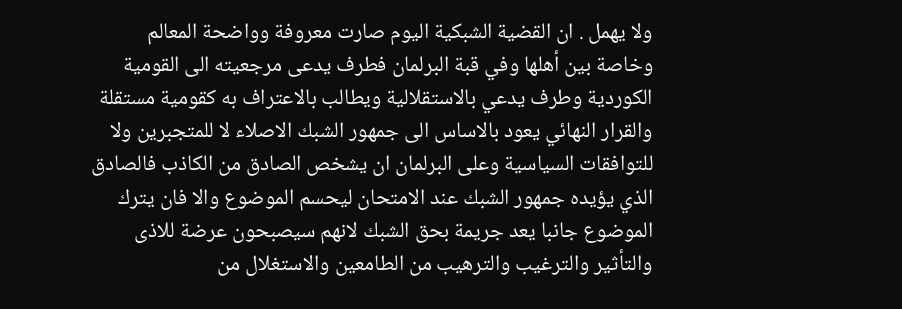ولا يهمل . ان القضية الشبكية اليوم صارت معروفة وواضحة المعالم وخاصة بين أهلها وفي قبة البرلمان فطرف يدعى مرجعيته الى القومية الكوردية وطرف يدعي بالاستقلالية ويطالب بالاعتراف به كقومية مستقلة والقرار النهائي يعود بالاساس الى جمهور الشبك الاصلاء لا للمتجبرين ولا للتوافقات السياسية وعلى البرلمان ان يشخص الصادق من الكاذب فالصادق الذي يؤيده جمهور الشبك عند الامتحان ليحسم الموضوع والا فان يترك الموضوع جانبا يعد جريمة بحق الشبك لانهم سيصبحون عرضة للاذى والتأثير والترغيب والترهيب من الطامعين والاستغلال من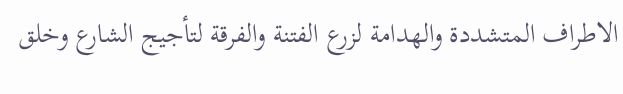الاطراف المتشددة والهدامة لزرع الفتنة والفرقة لتأجيج الشارع وخلق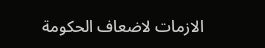الازمات لاضعاف الحكومة